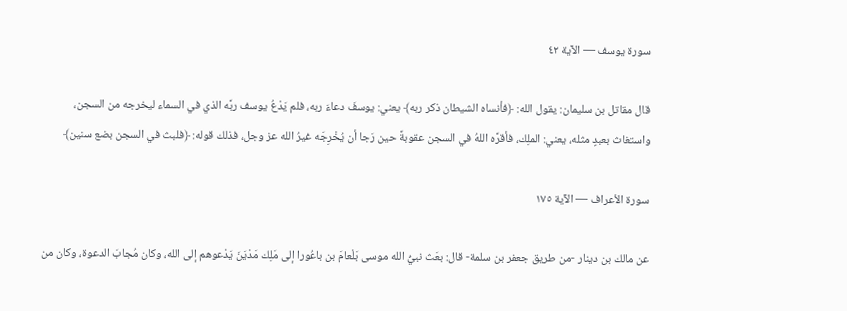سورة يوسف — الآية ٤٢

قال مقاتل بن سليمان: يقول الله: ﴿فأنساه الشيطان ذكر ربه﴾ يعني: يوسفَ دعاءَ ربه، فلم يَدْعُ يوسف ربَّه الذي في السماء ليخرجه من السجن، واستغاث بعبدٍ مثله، يعني: الملِك، فأقرَّه اللهُ في السجن عقوبةً حين رَجا أن يُخْرِجَه غيرُ الله عز وجل، فذلك قوله: ﴿فلبث في السجن بضع سنين﴾

سورة الأعراف — الآية ١٧٥

عن مالك بن دينار -من طريق جعفر بن سلمة- قال: بعَث نبيُّ الله موسى بَلْعامَ بن باعُورا إلى مَلِك مَدْيَنَ يَدْعوهم إلى الله، وكان مُجابَ الدعوة، وكان من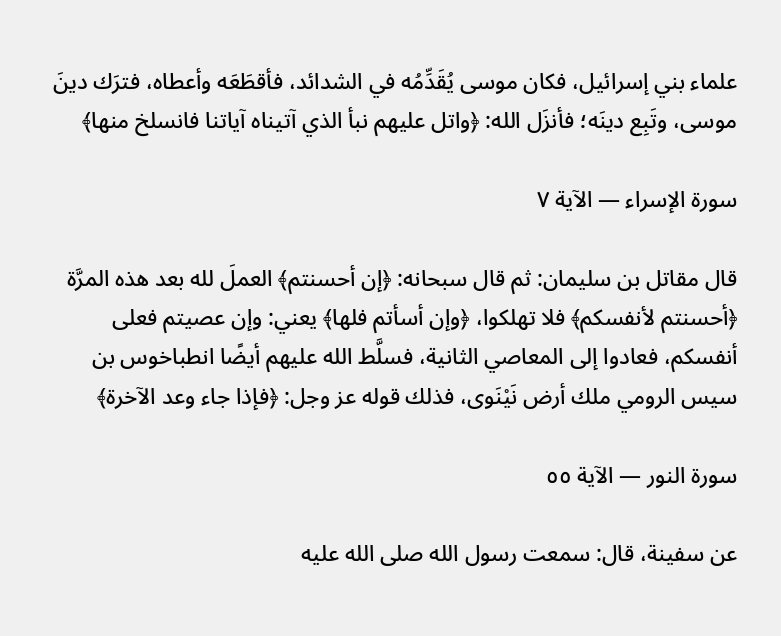علماء بني إسرائيل، فكان موسى يُقَدِّمُه في الشدائد، فأقطَعَه وأعطاه، فترَك دينَ موسى، وتَبِع دينَه؛ فأنزَل الله: ﴿واتل عليهم نبأ الذي آتيناه آياتنا فانسلخ منها﴾

سورة الإسراء — الآية ٧

قال مقاتل بن سليمان: ثم قال سبحانه: ﴿إن أحسنتم﴾ العملَ لله بعد هذه المرَّة ﴿أحسنتم لأنفسكم﴾ فلا تهلكوا، ﴿وإن أسأتم فلها﴾ يعني: وإن عصيتم فعلى أنفسكم، فعادوا إلى المعاصي الثانية، فسلَّط الله عليهم أيضًا انطباخوس بن سيس الرومي ملك أرض نَيْنَوى، فذلك قوله عز وجل: ﴿فإذا جاء وعد الآخرة﴾

سورة النور — الآية ٥٥

عن سفينة، قال: سمعت رسول الله صلى الله عليه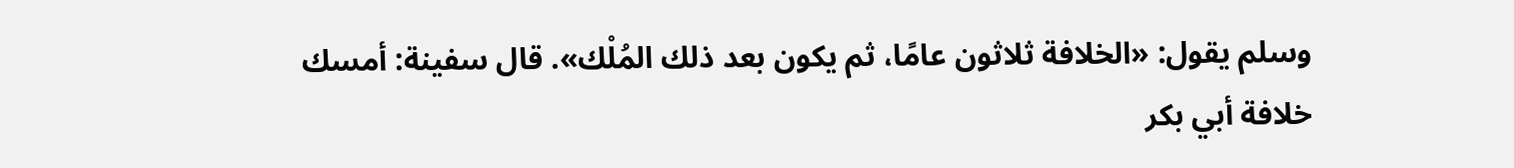وسلم يقول: «الخلافة ثلاثون عامًا، ثم يكون بعد ذلك المُلْك». قال سفينة: أمسك خلافة أبي بكر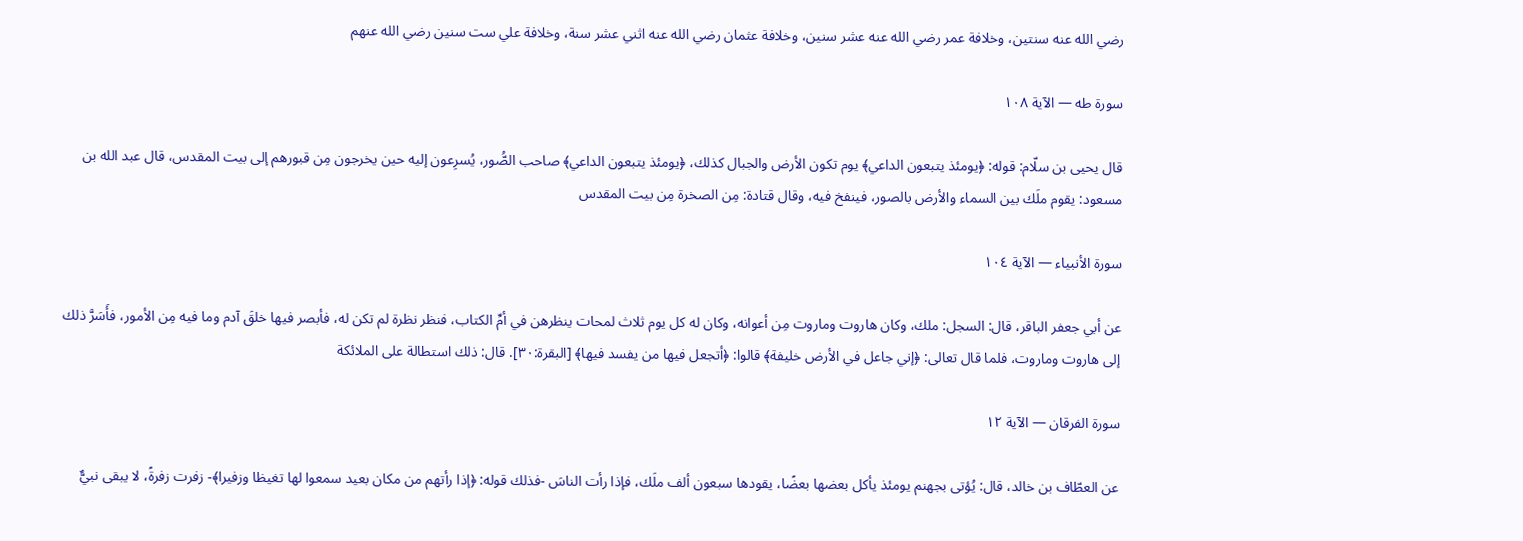رضي الله عنه سنتين، وخلافة عمر رضي الله عنه عشر سنين، وخلافة عثمان رضي الله عنه اثني عشر سنة، وخلافة علي ست سنين رضي الله عنهم

سورة طه — الآية ١٠٨

قال يحيى بن سلّام: قوله: ﴿يومئذ يتبعون الداعي﴾ يوم تكون الأرض والجبال كذلك، ﴿يومئذ يتبعون الداعي﴾ صاحب الصُّور، يُسرِعون إليه حين يخرجون مِن قبورهم إلى بيت المقدس، قال عبد الله بن مسعود: يقوم ملَك بين السماء والأرض بالصور، فينفخ فيه، وقال قتادة: مِن الصخرة مِن بيت المقدس

سورة الأنبياء — الآية ١٠٤

عن أبي جعفر الباقر، قال: السجل: ملك، وكان هاروت وماروت مِن أعوانه، وكان له كل يوم ثلاث لمحات ينظرهن في أمِّ الكتاب، فنظر نظرة لم تكن له، فأبصر فيها خلقَ آدم وما فيه مِن الأمور، فأَسَرَّ ذلك إلى هاروت وماروت، فلما قال تعالى: ﴿إني جاعل في الأرض خليفة﴾ قالوا: ﴿أتجعل فيها من يفسد فيها﴾ [البقرة:٣٠]. قال: ذلك استطالة على الملائكة

سورة الفرقان — الآية ١٢

عن العطّاف بن خالد، قال: يُؤتى بجهنم يومئذ يأكل بعضها بعضًا، يقودها سبعون ألف ملَك، فإذا رأت الناسَ -فذلك قوله: ﴿إذا رأتهم من مكان بعيد سمعوا لها تغيظا وزفيرا﴾- زفرت زفرةً، لا يبقى نبيٌّ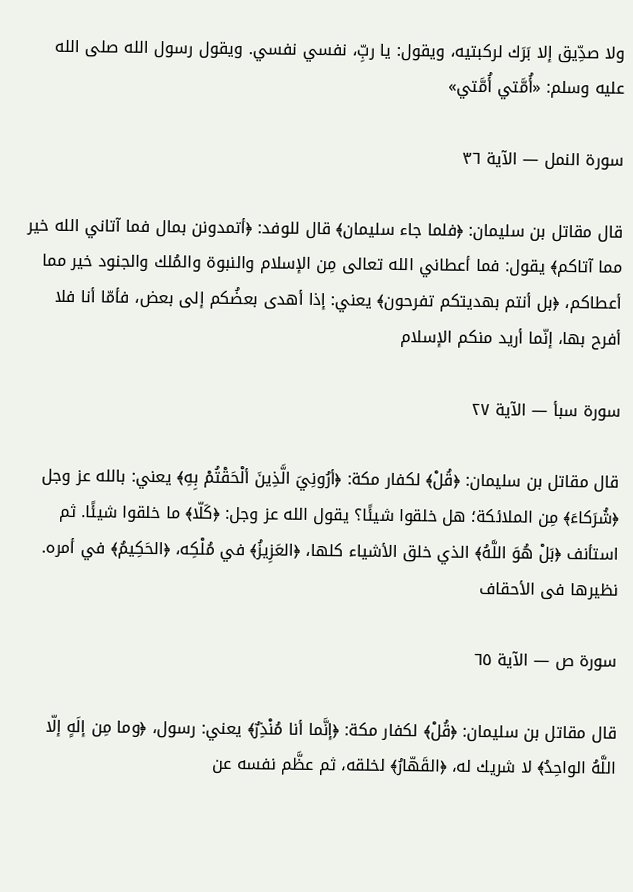ولا صدِّيق إلا بَرَك لركبتيه، ويقول: يا ربِّ، نفسي نفسي. ويقول رسول الله صلى الله عليه وسلم: «أُمَّتي أُمَّتي»

سورة النمل — الآية ٣٦

قال مقاتل بن سليمان: ﴿فلما جاء سليمان﴾ قال للوفد: ﴿أتمدونن بمال فما آتاني الله خير مما آتاكم﴾ يقول: فما أعطاني الله تعالى مِن الإسلام والنبوة والمُلك والجنود خير مما أعطاكم، ﴿بل أنتم بهديتكم تفرحون﴾ يعني: إذا أهدى بعضُكم إلى بعض، فأمّا أنا فلا أفرح بها، إنّما أريد منكم الإسلام

سورة سبأ — الآية ٢٧

قال مقاتل بن سليمان: ﴿قُلْ﴾ لكفار مكة: ﴿أرُونِيَ الَّذِينَ ألْحَقْتُمْ بِهِ﴾ يعني: بالله عز وجل ﴿شُرَكاءَ﴾ مِن الملائكة؛ هل خلقوا شيئًا؟ يقول الله عز وجل: ﴿كَلّا﴾ ما خلقوا شيئًا. ثم استأنف ﴿بَلْ هُوَ اللَّهُ﴾ الذي خلق الأشياء كلها، ﴿العَزِيزُ﴾ في مُلْكِه، ﴿الحَكِيمُ﴾ في أمره. نظيرها فى الأحقاف

سورة ص — الآية ٦٥

قال مقاتل بن سليمان: ﴿قُلْ﴾ لكفار مكة: ﴿إنَّما أنا مُنْذِرٌ﴾ يعني: رسول، ﴿وما مِن إلَهٍ إلّا اللَّهُ الواحِدُ﴾ لا شريك له، ﴿القَهّارُ﴾ لخلقه، ثم عظَّم نفسه عن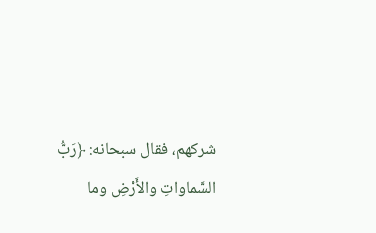شركهم، فقال سبحانه: ﴿رَبُّ السَّماواتِ والأَرْضِ وما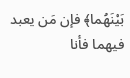بَيْنَهُما﴾ فإن مَن يعبد فيهما فأنا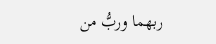ربهما وربُّ من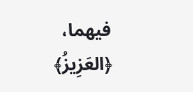فيهما، ﴿العَزِيزُ﴾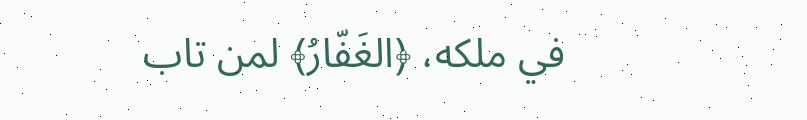في ملكه، ﴿الغَفّارُ﴾ لمن تاب